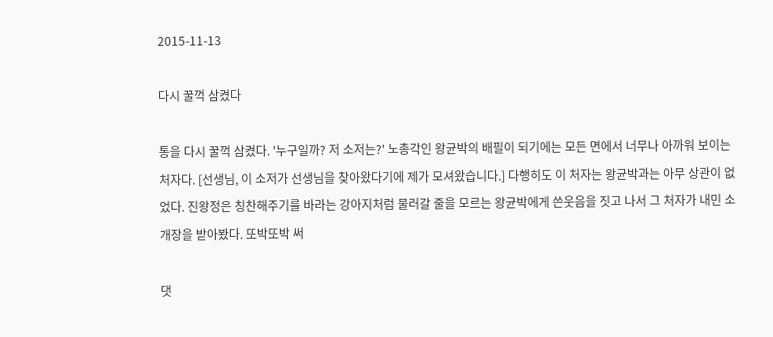2015-11-13

다시 꿀꺽 삼켰다

통을 다시 꿀꺽 삼켰다. '누구일까? 저 소저는?' 노총각인 왕균박의 배필이 되기에는 모든 면에서 너무나 아까워 보이는 처자다. [선생님, 이 소저가 선생님을 찾아왔다기에 제가 모셔왔습니다.] 다행히도 이 처자는 왕균박과는 아무 상관이 없었다. 진왕정은 칭찬해주기를 바라는 강아지처럼 물러갈 줄을 모르는 왕균박에게 쓴웃음을 짓고 나서 그 처자가 내민 소개장을 받아봤다. 또박또박 써

댓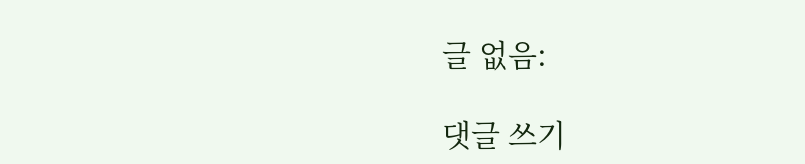글 없음:

댓글 쓰기